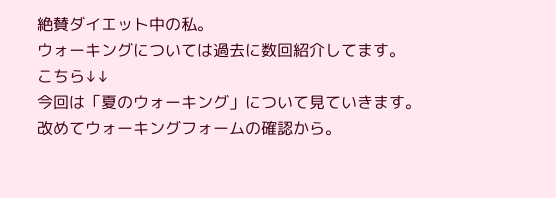絶賛ダイエット中の私。
ウォーキングについては過去に数回紹介してます。
こちら↓↓
今回は「夏のウォーキング」について見ていきます。
改めてウォーキングフォームの確認から。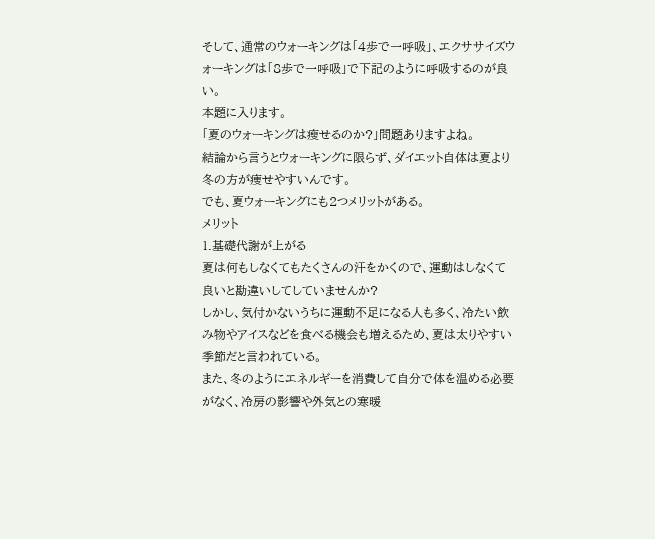そして、通常のウォーキングは「4歩で一呼吸」、エクササイズウォーキングは「8歩で一呼吸」で下記のように呼吸するのが良い。
本題に入ります。
「夏のウォーキングは瘦せるのか?」問題ありますよね。
結論から言うとウォーキングに限らず、ダイエット自体は夏より冬の方が痩せやすいんです。
でも、夏ウォーキングにも2つメリットがある。
メリット
1.基礎代謝が上がる
夏は何もしなくてもたくさんの汗をかくので、運動はしなくて良いと勘違いしてしていませんか?
しかし、気付かないうちに運動不足になる人も多く、冷たい飲み物やアイスなどを食べる機会も増えるため、夏は太りやすい季節だと言われている。
また、冬のようにエネルギーを消費して自分で体を温める必要がなく、冷房の影響や外気との寒暖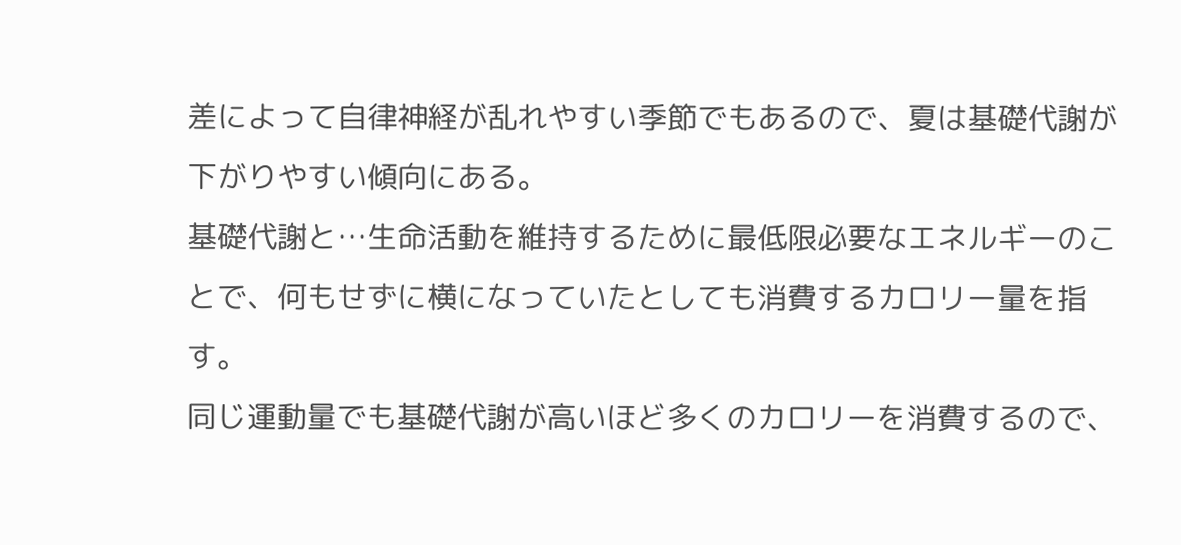差によって自律神経が乱れやすい季節でもあるので、夏は基礎代謝が下がりやすい傾向にある。
基礎代謝と…生命活動を維持するために最低限必要なエネルギーのことで、何もせずに横になっていたとしても消費するカロリー量を指す。
同じ運動量でも基礎代謝が高いほど多くのカロリーを消費するので、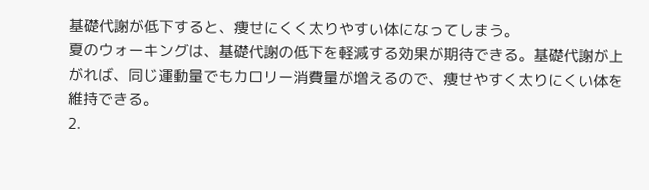基礎代謝が低下すると、痩せにくく太りやすい体になってしまう。
夏のウォーキングは、基礎代謝の低下を軽減する効果が期待できる。基礎代謝が上がれば、同じ運動量でもカロリー消費量が増えるので、痩せやすく太りにくい体を維持できる。
2.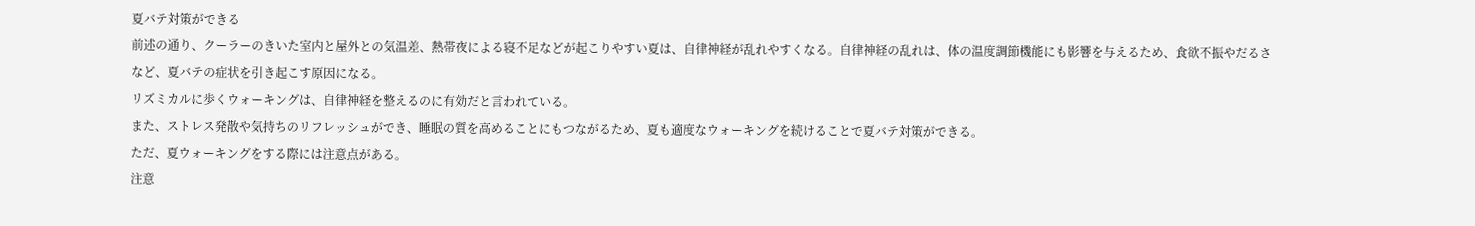夏バテ対策ができる
前述の通り、クーラーのきいた室内と屋外との気温差、熱帯夜による寝不足などが起こりやすい夏は、自律神経が乱れやすくなる。自律神経の乱れは、体の温度調節機能にも影響を与えるため、食欲不振やだるさなど、夏バテの症状を引き起こす原因になる。
リズミカルに歩くウォーキングは、自律神経を整えるのに有効だと言われている。
また、ストレス発散や気持ちのリフレッシュができ、睡眠の質を高めることにもつながるため、夏も適度なウォーキングを続けることで夏バテ対策ができる。
ただ、夏ウォーキングをする際には注意点がある。
注意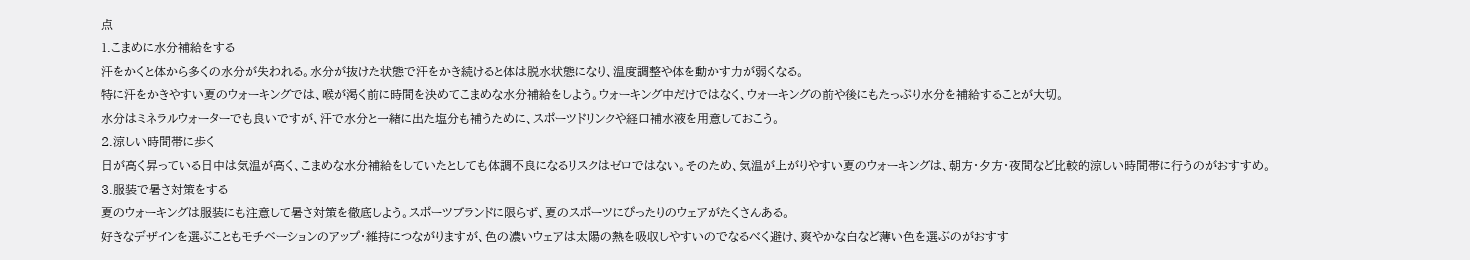点
1.こまめに水分補給をする
汗をかくと体から多くの水分が失われる。水分が抜けた状態で汗をかき続けると体は脱水状態になり、温度調整や体を動かす力が弱くなる。
特に汗をかきやすい夏のウォーキングでは、喉が渇く前に時間を決めてこまめな水分補給をしよう。ウォーキング中だけではなく、ウォーキングの前や後にもたっぷり水分を補給することが大切。
水分はミネラルウォーターでも良いですが、汗で水分と一緒に出た塩分も補うために、スポーツドリンクや経口補水液を用意しておこう。
2.涼しい時間帯に歩く
日が高く昇っている日中は気温が高く、こまめな水分補給をしていたとしても体調不良になるリスクはゼロではない。そのため、気温が上がりやすい夏のウォーキングは、朝方・夕方・夜間など比較的涼しい時間帯に行うのがおすすめ。
3.服装で暑さ対策をする
夏のウォーキングは服装にも注意して暑さ対策を徹底しよう。スポーツブランドに限らず、夏のスポーツにぴったりのウェアがたくさんある。
好きなデザインを選ぶこともモチベーションのアップ・維持につながりますが、色の濃いウェアは太陽の熱を吸収しやすいのでなるべく避け、爽やかな白など薄い色を選ぶのがおすす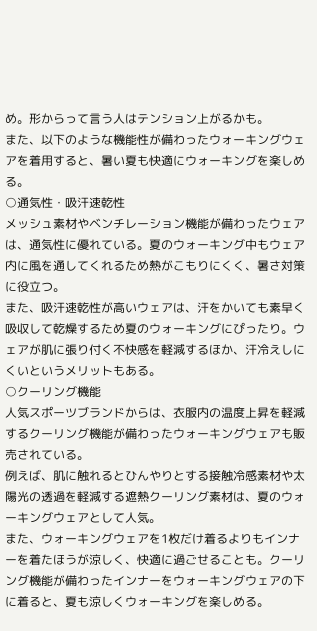め。形からって言う人はテンション上がるかも。
また、以下のような機能性が備わったウォーキングウェアを着用すると、暑い夏も快適にウォーキングを楽しめる。
○通気性・吸汗速乾性
メッシュ素材やベンチレーション機能が備わったウェアは、通気性に優れている。夏のウォーキング中もウェア内に風を通してくれるため熱がこもりにくく、暑さ対策に役立つ。
また、吸汗速乾性が高いウェアは、汗をかいても素早く吸収して乾燥するため夏のウォーキングにぴったり。ウェアが肌に張り付く不快感を軽減するほか、汗冷えしにくいというメリットもある。
○クーリング機能
人気スポーツブランドからは、衣服内の温度上昇を軽減するクーリング機能が備わったウォーキングウェアも販売されている。
例えば、肌に触れるとひんやりとする接触冷感素材や太陽光の透過を軽減する遮熱クーリング素材は、夏のウォーキングウェアとして人気。
また、ウォーキングウェアを1枚だけ着るよりもインナーを着たほうが涼しく、快適に過ごせることも。クーリング機能が備わったインナーをウォーキングウェアの下に着ると、夏も涼しくウォーキングを楽しめる。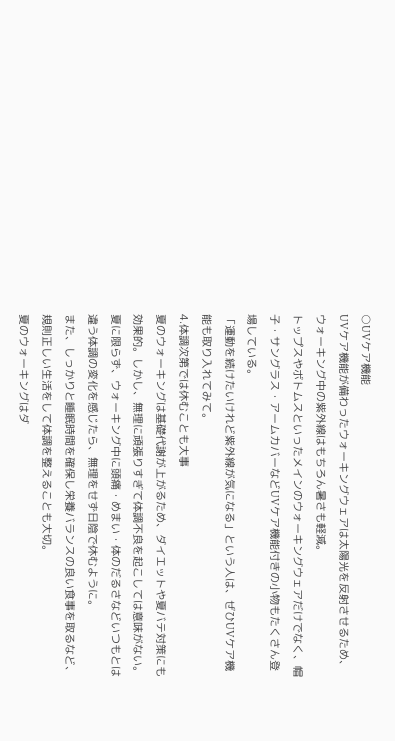○UVケア機能
UVケア機能が備わったウォーキングウェアは太陽光を反射させるため、ウォーキング中の紫外線はもちろん暑さも軽減。
トップスやボトムスといったメインのウォーキングウェアだけでなく、帽子・サングラス・アームカバーなどUVケア機能付きの小物もたくさん登場している。
「運動を続けたいけれど紫外線が気になる」という人は、ぜひUVケア機能も取り入れてみて。
4.体調次第では休むことも大事
夏のウォーキングは基礎代謝が上がるため、ダイエットや夏バテ対策にも効果的。しかし、無理に頑張りすぎて体調不良を起こしては意味がない。
夏に限らず、ウォーキング中に頭痛・めまい・体のだるさなどいつもとは違う体調の変化を感じたら、無理をせず日陰で休むように。
また、しっかりと睡眠時間を確保し栄養バランスの良い食事を取るなど、規則正しい生活をして体調を整えることも大切。
夏のウォーキングはダ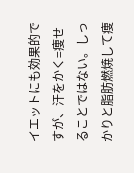イエットにも効果的ですが、汗をかく=痩せることではない。しっかりと脂肪燃焼して痩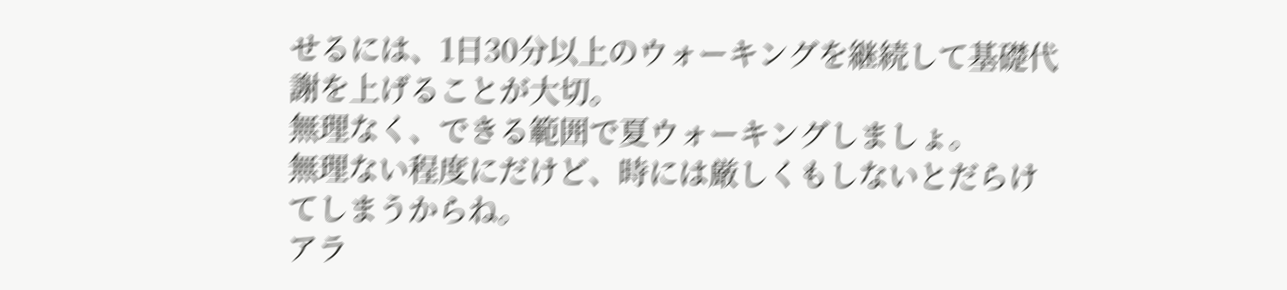せるには、1日30分以上のウォーキングを継続して基礎代謝を上げることが大切。
無理なく、できる範囲で夏ウォーキングしましょ。
無理ない程度にだけど、時には厳しくもしないとだらけてしまうからね。
アラ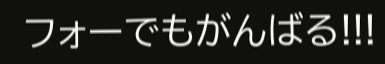フォーでもがんばる!!!